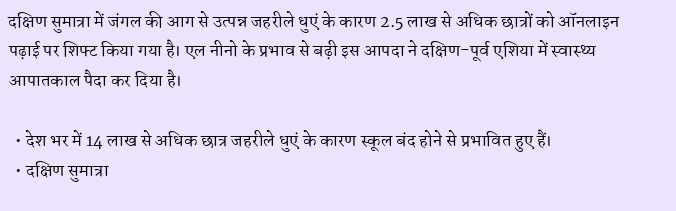दक्षिण सुमात्रा में जंगल की आग से उत्पन्न जहरीले धुएं के कारण 2.5 लाख से अधिक छात्रों को ऑनलाइन पढ़ाई पर शिफ्ट किया गया है। एल नीनो के प्रभाव से बढ़ी इस आपदा ने दक्षिण-पूर्व एशिया में स्वास्थ्य आपातकाल पैदा कर दिया है।

  • देश भर में 14 लाख से अधिक छात्र जहरीले धुएं के कारण स्कूल बंद होने से प्रभावित हुए हैं।
  • दक्षिण सुमात्रा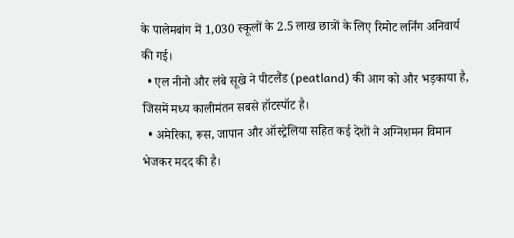के पालेमबांग में 1,030 स्कूलों के 2.5 लाख छात्रों के लिए रिमोट लर्निंग अनिवार्य की गई।
  • एल नीनो और लंबे सूखे ने पीटलैंड (peatland) की आग को और भड़काया है, जिसमें मध्य कालीमंतन सबसे हॉटस्पॉट है।
  • अमेरिका, रूस, जापान और ऑस्ट्रेलिया सहित कई देशों ने अग्निशमन विमान भेजकर मदद की है।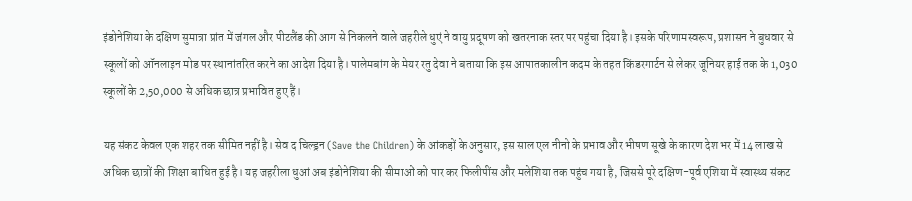इंडोनेशिया के दक्षिण सुमात्रा प्रांत में जंगल और पीटलैंड की आग से निकलने वाले जहरीले धुएं ने वायु प्रदूषण को खतरनाक स्तर पर पहुंचा दिया है। इसके परिणामस्वरूप, प्रशासन ने बुधवार से स्कूलों को ऑनलाइन मोड पर स्थानांतरित करने का आदेश दिया है। पालेमबांग के मेयर रतु देवा ने बताया कि इस आपातकालीन कदम के तहत किंडरगार्टन से लेकर जूनियर हाई तक के 1,030 स्कूलों के 2,50,000 से अधिक छात्र प्रभावित हुए हैं।

यह संकट केवल एक शहर तक सीमित नहीं है। सेव द चिल्ड्रन (Save the Children) के आंकड़ों के अनुसार, इस साल एल नीनो के प्रभाव और भीषण सूखे के कारण देश भर में 14 लाख से अधिक छात्रों की शिक्षा बाधित हुई है। यह जहरीला धुआं अब इंडोनेशिया की सीमाओं को पार कर फिलीपींस और मलेशिया तक पहुंच गया है, जिससे पूरे दक्षिण-पूर्व एशिया में स्वास्थ्य संकट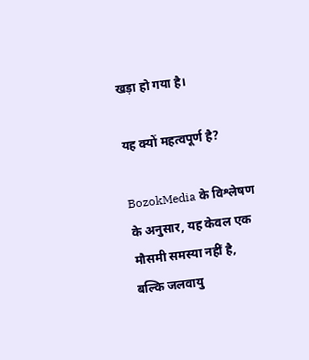खड़ा हो गया है।

यह क्यों महत्वपूर्ण है?

BozokMedia के विश्लेषण के अनुसार, यह केवल एक मौसमी समस्या नहीं है, बल्कि जलवायु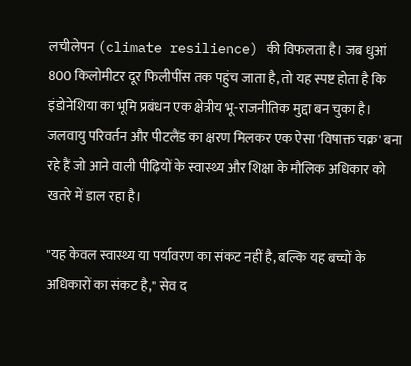लचीलेपन (climate resilience) की विफलता है। जब धुआं 800 किलोमीटर दूर फिलीपींस तक पहुंच जाता है, तो यह स्पष्ट होता है कि इंडोनेशिया का भूमि प्रबंधन एक क्षेत्रीय भू-राजनीतिक मुद्दा बन चुका है। जलवायु परिवर्तन और पीटलैंड का क्षरण मिलकर एक ऐसा 'विषाक्त चक्र' बना रहे हैं जो आने वाली पीढ़ियों के स्वास्थ्य और शिक्षा के मौलिक अधिकार को खतरे में डाल रहा है।

"यह केवल स्वास्थ्य या पर्यावरण का संकट नहीं है, बल्कि यह बच्चों के अधिकारों का संकट है," सेव द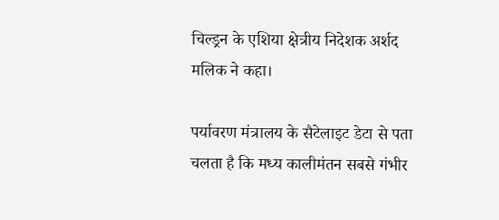चिल्ड्रन के एशिया क्षेत्रीय निदेशक अर्शद मलिक ने कहा।

पर्यावरण मंत्रालय के सैटेलाइट डेटा से पता चलता है कि मध्य कालीमंतन सबसे गंभीर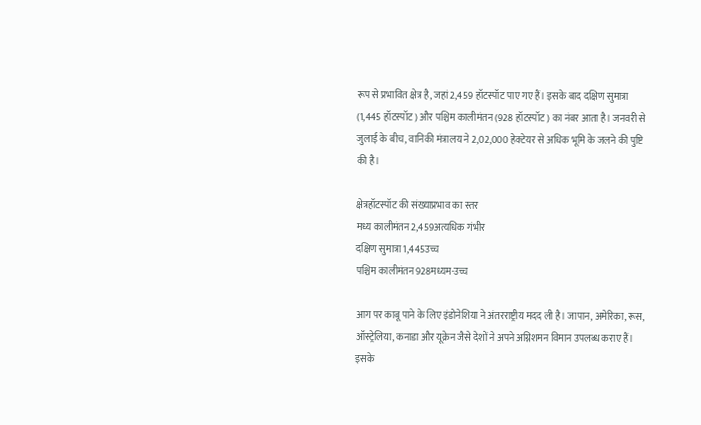रूप से प्रभावित क्षेत्र है, जहां 2,459 हॉटस्पॉट पाए गए हैं। इसके बाद दक्षिण सुमात्रा (1,445 हॉटस्पॉट) और पश्चिम कालीमंतन (928 हॉटस्पॉट) का नंबर आता है। जनवरी से जुलाई के बीच, वानिकी मंत्रालय ने 2,02,000 हेक्टेयर से अधिक भूमि के जलने की पुष्टि की है।

क्षेत्रहॉटस्पॉट की संख्याप्रभाव का स्तर
मध्य कालीमंतन2,459अत्यधिक गंभीर
दक्षिण सुमात्रा1,445उच्च
पश्चिम कालीमंतन928मध्यम-उच्च

आग पर काबू पाने के लिए इंडोनेशिया ने अंतरराष्ट्रीय मदद ली है। जापान, अमेरिका, रूस, ऑस्ट्रेलिया, कनाडा और यूक्रेन जैसे देशों ने अपने अग्निशमन विमान उपलब्ध कराए हैं। इसके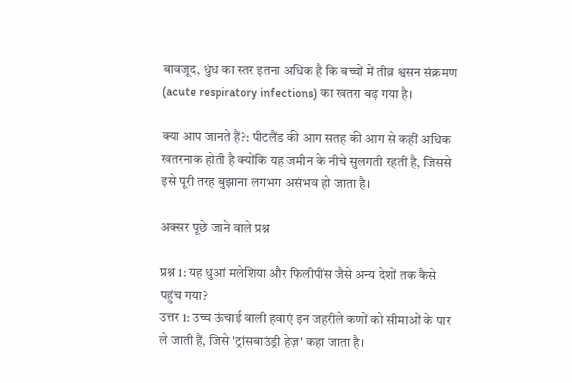बावजूद, धुंध का स्तर इतना अधिक है कि बच्चों में तीव्र श्वसन संक्रमण (acute respiratory infections) का खतरा बढ़ गया है।

क्या आप जानते हैं?: पीटलैंड की आग सतह की आग से कहीं अधिक खतरनाक होती है क्योंकि यह जमीन के नीचे सुलगती रहती है, जिससे इसे पूरी तरह बुझाना लगभग असंभव हो जाता है।

अक्सर पूछे जाने वाले प्रश्न

प्रश्न 1: यह धुआं मलेशिया और फिलीपींस जैसे अन्य देशों तक कैसे पहुंच गया?
उत्तर 1: उच्च ऊंचाई वाली हवाएं इन जहरीले कणों को सीमाओं के पार ले जाती हैं, जिसे 'ट्रांसबाउंड्री हेज़' कहा जाता है।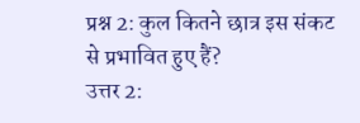प्रश्न 2: कुल कितने छात्र इस संकट से प्रभावित हुए हैं?
उत्तर 2: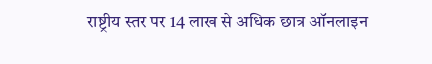राष्ट्रीय स्तर पर 14 लाख से अधिक छात्र ऑनलाइन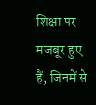शिक्षा पर मजबूर हुए हैं, जिनमें से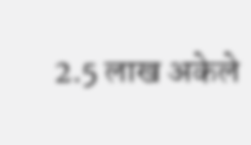2.5 लाख अकेले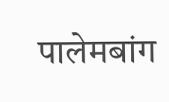पालेमबांग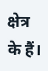क्षेत्र के हैं।